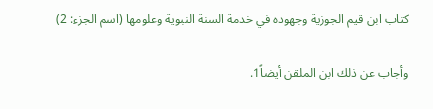كتاب ابن قيم الجوزية وجهوده في خدمة السنة النبوية وعلومها (اسم الجزء: 2)

وأجاب عن ذلك ابن الملقن أيضاً1.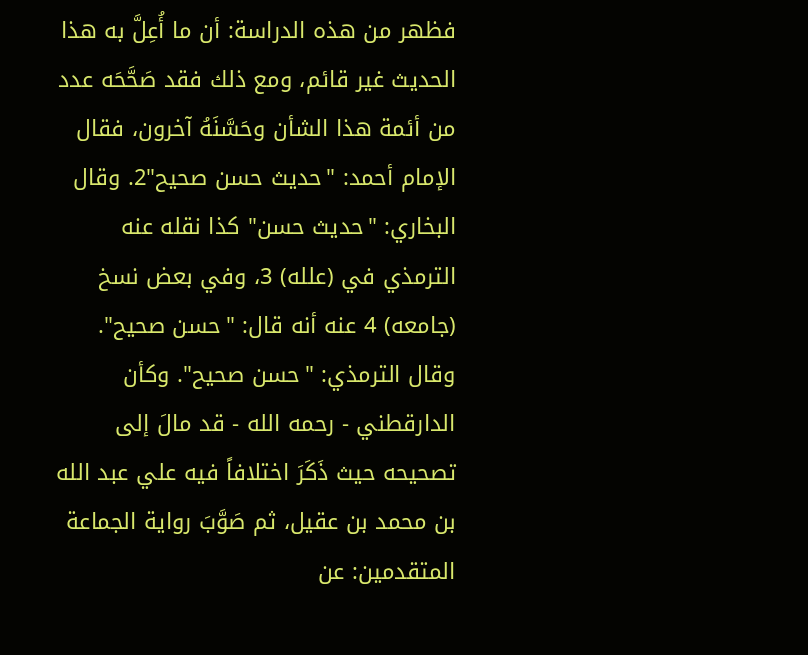فظهر من هذه الدراسة: أن ما أُعِلَّ به هذا الحديث غير قائم، ومع ذلك فقد صَحَّحَه عدد من أئمة هذا الشأن وحَسَّنَهُ آخرون، فقال الإمام أحمد: "حديث حسن صحيح"2. وقال البخاري: "حديث حسن" كذا نقله عنه الترمذي في (علله) 3، وفي بعض نسخ (جامعه) 4 عنه أنه قال: "حسن صحيح". وقال الترمذي: "حسن صحيح". وكأن الدارقطني - رحمه الله - قد مالَ إلى تصحيحه حيث ذَكَرَ اختلافاً فيه علي عبد الله بن محمد بن عقيل، ثم صَوَّبَ رواية الجماعة المتقدمين: عن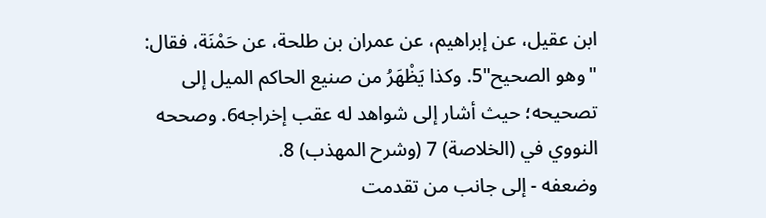ابن عقيل، عن إبراهيم، عن عمران بن طلحة، عن حَمْنَة، فقال: "وهو الصحيح"5. وكذا يَظْهَرُ من صنيع الحاكم الميل إلى تصحيحه؛ حيث أشار إلى شواهد له عقب إخراجه6. وصححه النووي في (الخلاصة) 7 (وشرح المهذب) 8.
وضعفه - إلى جانب من تقدمت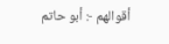أقوالهم -: أبو حاتم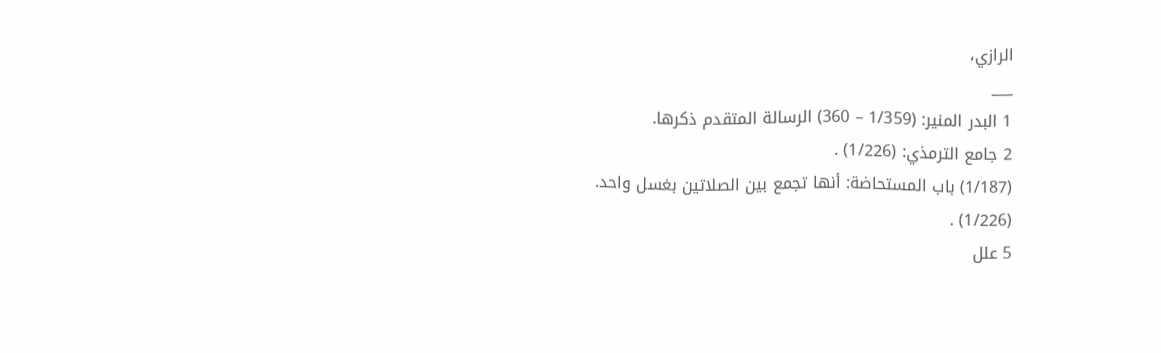الرازي،
___
1 البدر المنير: (1/359 – 360) الرسالة المتقدم ذكرها.
2 جامع الترمذي: (1/226) .
(1/187) باب المستحاضة: أنها تجمع بين الصلاتين بغسل واحد.
(1/226) .
5 علل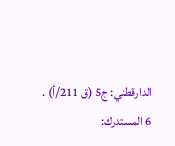الدارقطني: ج5 (ق 211/أ) .
6 المستدرك: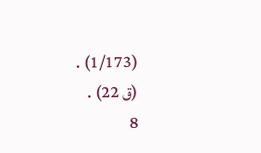(1/173) .
(ق 22) .
8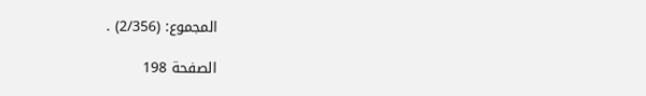المجموع: (2/356) .

الصفحة 198